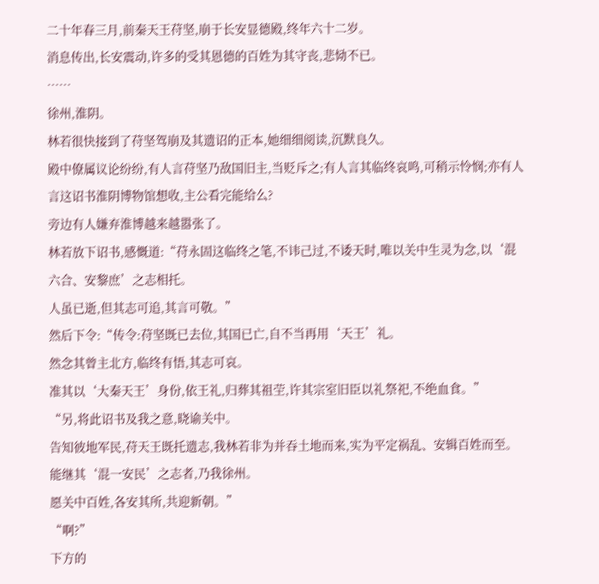二十年春三月,前秦天王苻坚,崩于长安显德殿,终年六十二岁。
消息传出,长安震动,许多的受其恩德的百姓为其守丧,悲恸不已。
……
徐州,淮阴。
林若很快接到了苻坚驾崩及其遗诏的正本,她细细阅读,沉默良久。
殿中僚属议论纷纷,有人言苻坚乃敌国旧主,当贬斥之;有人言其临终哀鸣,可稍示怜悯;亦有人言这诏书淮阴博物馆想收,主公看完能给么?
旁边有人嫌弃淮博越来越嚣张了。
林若放下诏书,感慨道:“苻永固这临终之笔,不讳己过,不诿天时,唯以关中生灵为念,以‘混六合、安黎庶’之志相托。
人虽已逝,但其志可追,其言可敬。”
然后下令:“传令:苻坚既已去位,其国已亡,自不当再用‘天王’礼。
然念其曾主北方,临终有悟,其志可哀。
准其以‘大秦天王’身份,依王礼,归葬其祖茔,许其宗室旧臣以礼祭祀,不绝血食。”
“另,将此诏书及我之意,晓谕关中。
告知彼地军民,苻天王既托遗志,我林若非为并吞土地而来,实为平定祸乱、安辑百姓而至。
能继其‘混一安民’之志者,乃我徐州。
愿关中百姓,各安其所,共迎新朝。”
“啊?”
下方的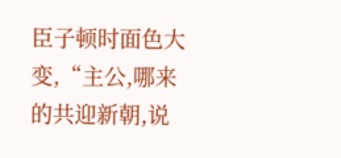臣子顿时面色大变,“主公,哪来的共迎新朝,说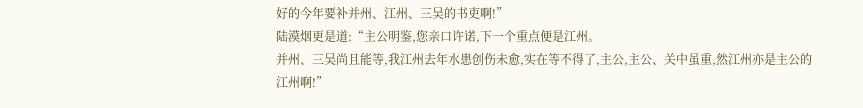好的今年要补并州、江州、三吴的书吏啊!”
陆漠烟更是道:“主公明鉴,您亲口许诺,下一个重点便是江州。
并州、三吴尚且能等,我江州去年水患创伤未愈,实在等不得了,主公,主公、关中虽重,然江州亦是主公的江州啊!”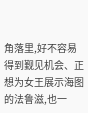角落里,好不容易得到觐见机会、正想为女王展示海图的法鲁滋,也一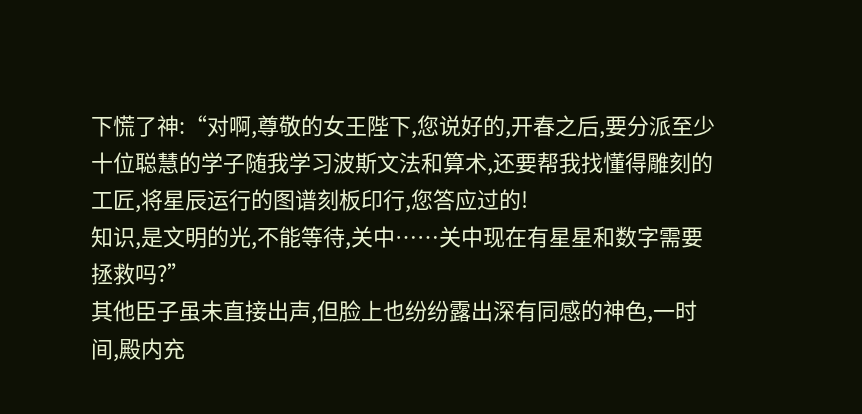下慌了神:“对啊,尊敬的女王陛下,您说好的,开春之后,要分派至少十位聪慧的学子随我学习波斯文法和算术,还要帮我找懂得雕刻的工匠,将星辰运行的图谱刻板印行,您答应过的!
知识,是文明的光,不能等待,关中……关中现在有星星和数字需要拯救吗?”
其他臣子虽未直接出声,但脸上也纷纷露出深有同感的神色,一时间,殿内充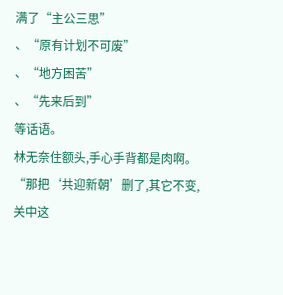满了“主公三思”
、“原有计划不可废”
、“地方困苦”
、“先来后到”
等话语。
林无奈住额头,手心手背都是肉啊。
“那把‘共迎新朝’删了,其它不变,关中这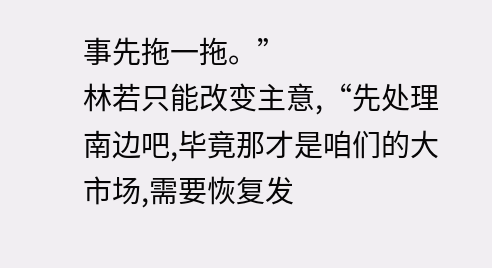事先拖一拖。”
林若只能改变主意,“先处理南边吧,毕竟那才是咱们的大市场,需要恢复发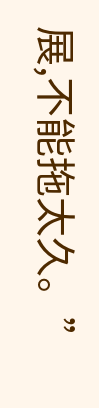展,不能拖太久。”